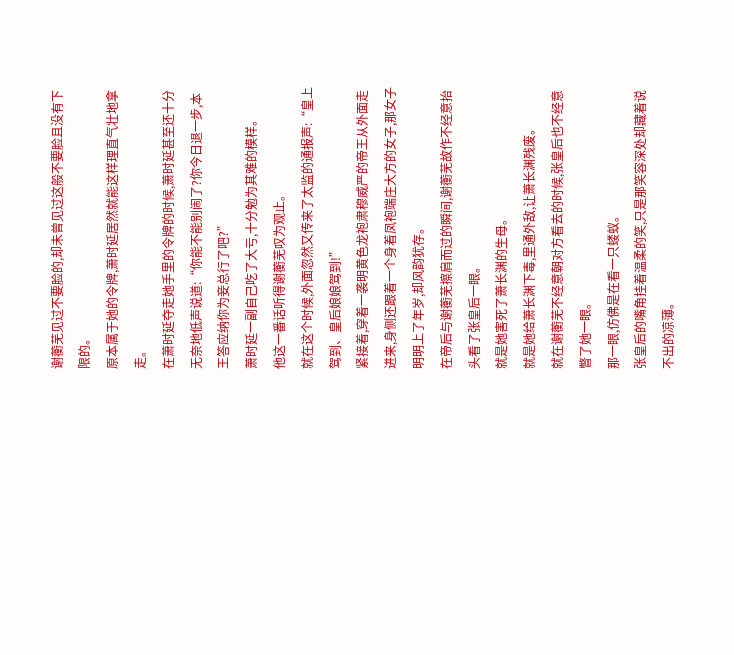谢蘅芜见过不要脸的,却未曾见过这般不要脸且没有下限的。
原本属于她的令牌,萧时延居然就能这样理直气壮地拿走。
在萧时延夺走她手里的令牌的时候,萧时延甚至还十分无奈地低声说道:“你能不能别闹了?你今日退一步,本王答应纳你为妾总行了吧?”
萧时延一副自己吃了大亏,十分勉为其难的模样。
他这一番话听得谢蘅芜叹为观止。
就在这个时候,外面忽然又传来了太监的通报声:“皇上驾到、皇后娘娘驾到!”
紧接着,穿着一袭明黄色龙袍肃穆威严的帝王从外面走进来,身侧还跟着一个身着凤袍端庄大方的女子,那女子明明上了年岁,却风韵犹存。
在帝后与谢蘅芜擦肩而过的瞬间,谢蘅芜故作不经意抬头看了张皇后一眼。
就是她害死了萧长渊的生母。
就是她给萧长渊下毒,里通外敌,让萧长渊残废。
就在谢蘅芜不经意朝对方看去的时候,张皇后也不经意瞥了她一眼。
那一眼,仿佛是在看一只蝼蚁。
张皇后的嘴角挂着温柔的笑,只是那笑容深处却藏着说不出的凉薄。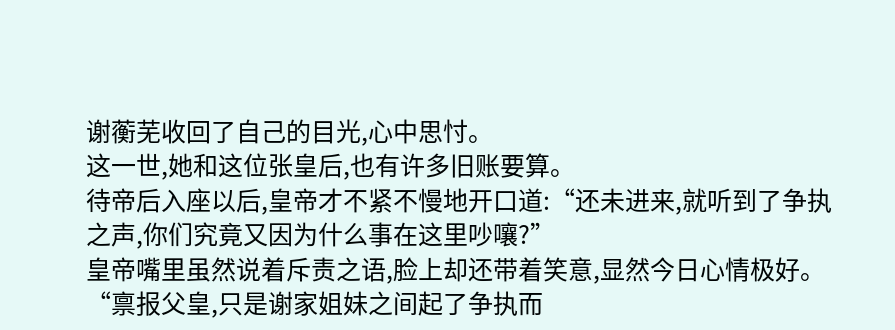谢蘅芜收回了自己的目光,心中思忖。
这一世,她和这位张皇后,也有许多旧账要算。
待帝后入座以后,皇帝才不紧不慢地开口道:“还未进来,就听到了争执之声,你们究竟又因为什么事在这里吵嚷?”
皇帝嘴里虽然说着斥责之语,脸上却还带着笑意,显然今日心情极好。
“禀报父皇,只是谢家姐妹之间起了争执而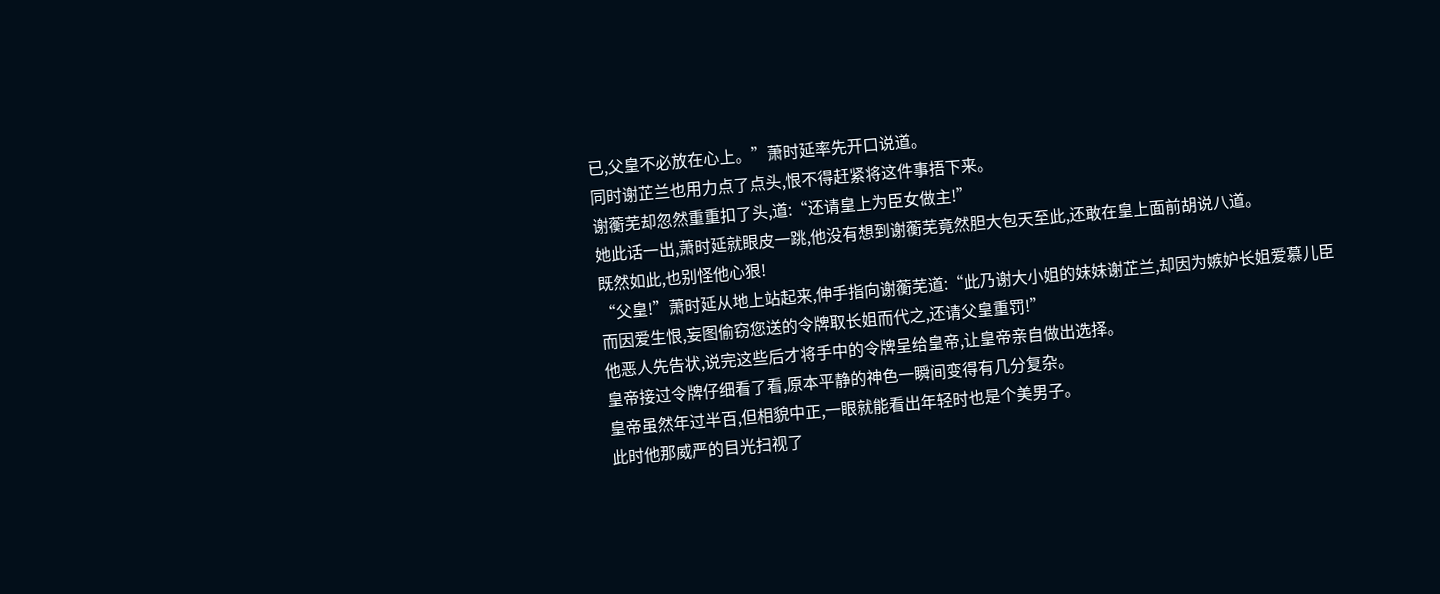已,父皇不必放在心上。”萧时延率先开口说道。
同时谢芷兰也用力点了点头,恨不得赶紧将这件事捂下来。
谢蘅芜却忽然重重扣了头,道:“还请皇上为臣女做主!”
她此话一出,萧时延就眼皮一跳,他没有想到谢蘅芜竟然胆大包天至此,还敢在皇上面前胡说八道。
既然如此,也别怪他心狠!
“父皇!”萧时延从地上站起来,伸手指向谢蘅芜道:“此乃谢大小姐的妹妹谢芷兰,却因为嫉妒长姐爱慕儿臣而因爱生恨,妄图偷窃您送的令牌取长姐而代之,还请父皇重罚!”
他恶人先告状,说完这些后才将手中的令牌呈给皇帝,让皇帝亲自做出选择。
皇帝接过令牌仔细看了看,原本平静的神色一瞬间变得有几分复杂。
皇帝虽然年过半百,但相貌中正,一眼就能看出年轻时也是个美男子。
此时他那威严的目光扫视了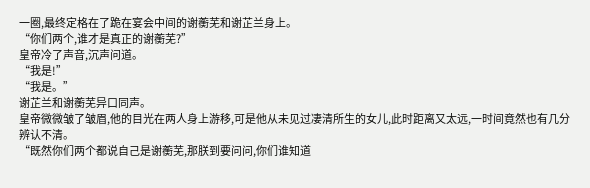一圈,最终定格在了跪在宴会中间的谢蘅芜和谢芷兰身上。
“你们两个,谁才是真正的谢蘅芜?”
皇帝冷了声音,沉声问道。
“我是!”
“我是。”
谢芷兰和谢蘅芜异口同声。
皇帝微微皱了皱眉,他的目光在两人身上游移,可是他从未见过凄清所生的女儿,此时距离又太远,一时间竟然也有几分辨认不清。
“既然你们两个都说自己是谢蘅芜,那朕到要问问,你们谁知道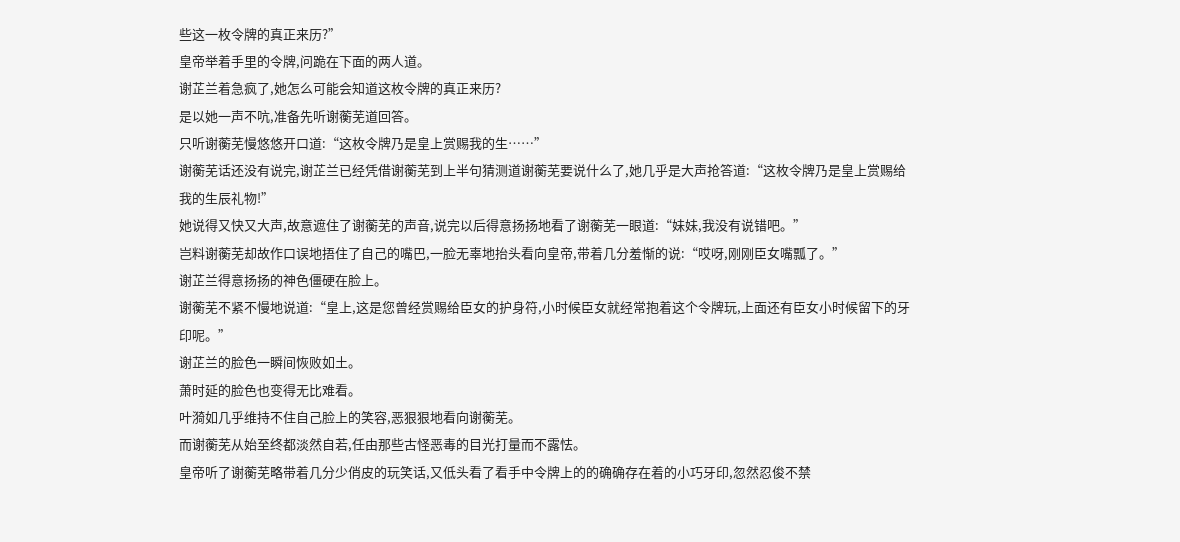些这一枚令牌的真正来历?”
皇帝举着手里的令牌,问跪在下面的两人道。
谢芷兰着急疯了,她怎么可能会知道这枚令牌的真正来历?
是以她一声不吭,准备先听谢蘅芜道回答。
只听谢蘅芜慢悠悠开口道:“这枚令牌乃是皇上赏赐我的生……”
谢蘅芜话还没有说完,谢芷兰已经凭借谢蘅芜到上半句猜测道谢蘅芜要说什么了,她几乎是大声抢答道:“这枚令牌乃是皇上赏赐给我的生辰礼物!”
她说得又快又大声,故意遮住了谢蘅芜的声音,说完以后得意扬扬地看了谢蘅芜一眼道:“妹妹,我没有说错吧。”
岂料谢蘅芜却故作口误地捂住了自己的嘴巴,一脸无辜地抬头看向皇帝,带着几分羞惭的说:“哎呀,刚刚臣女嘴瓢了。”
谢芷兰得意扬扬的神色僵硬在脸上。
谢蘅芜不紧不慢地说道:“皇上,这是您曾经赏赐给臣女的护身符,小时候臣女就经常抱着这个令牌玩,上面还有臣女小时候留下的牙印呢。”
谢芷兰的脸色一瞬间恢败如土。
萧时延的脸色也变得无比难看。
叶漪如几乎维持不住自己脸上的笑容,恶狠狠地看向谢蘅芜。
而谢蘅芜从始至终都淡然自若,任由那些古怪恶毒的目光打量而不露怯。
皇帝听了谢蘅芜略带着几分少俏皮的玩笑话,又低头看了看手中令牌上的的确确存在着的小巧牙印,忽然忍俊不禁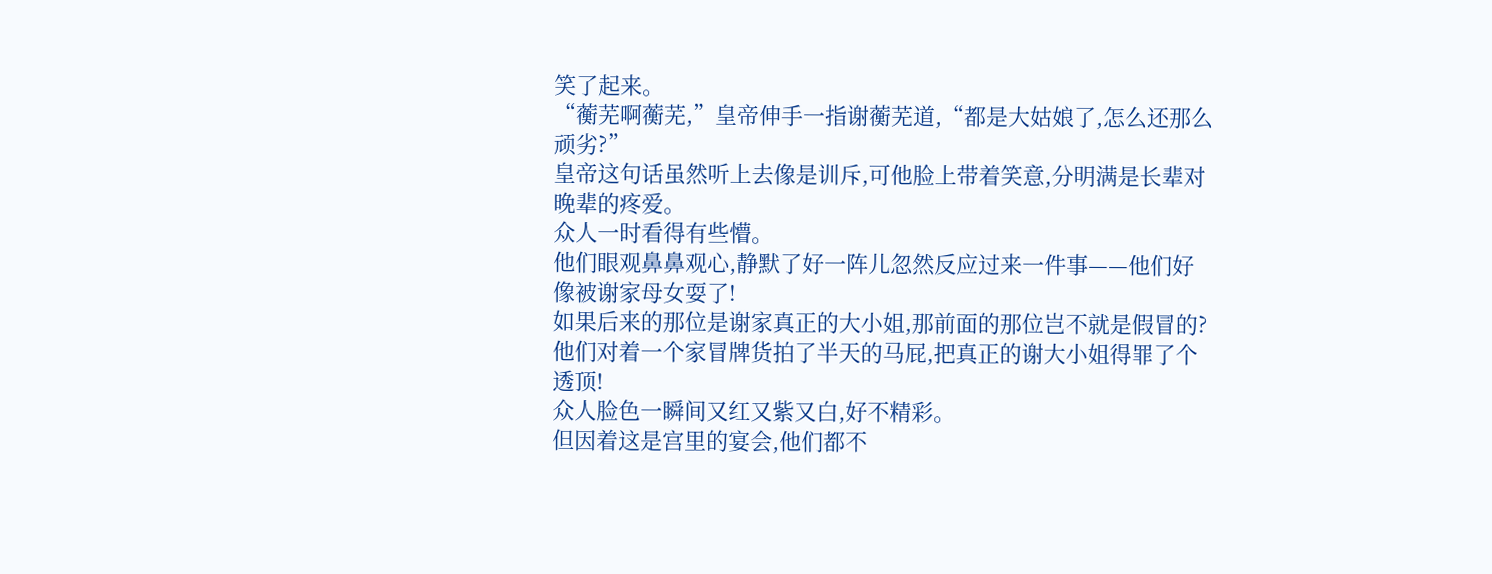笑了起来。
“蘅芜啊蘅芜,”皇帝伸手一指谢蘅芜道,“都是大姑娘了,怎么还那么顽劣?”
皇帝这句话虽然听上去像是训斥,可他脸上带着笑意,分明满是长辈对晚辈的疼爱。
众人一时看得有些懵。
他们眼观鼻鼻观心,静默了好一阵儿忽然反应过来一件事——他们好像被谢家母女耍了!
如果后来的那位是谢家真正的大小姐,那前面的那位岂不就是假冒的?
他们对着一个家冒牌货拍了半天的马屁,把真正的谢大小姐得罪了个透顶!
众人脸色一瞬间又红又紫又白,好不精彩。
但因着这是宫里的宴会,他们都不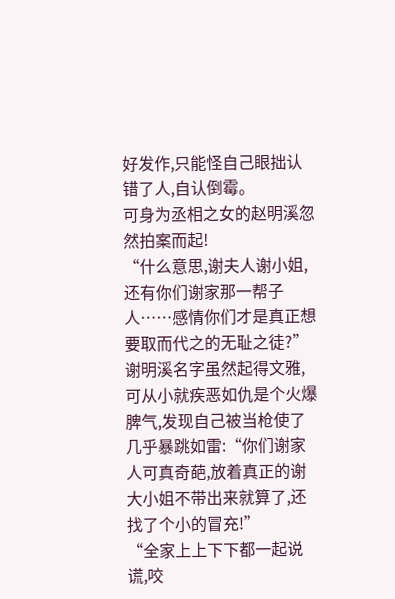好发作,只能怪自己眼拙认错了人,自认倒霉。
可身为丞相之女的赵明溪忽然拍案而起!
“什么意思,谢夫人谢小姐,还有你们谢家那一帮子人……感情你们才是真正想要取而代之的无耻之徒?”
谢明溪名字虽然起得文雅,可从小就疾恶如仇是个火爆脾气,发现自己被当枪使了几乎暴跳如雷:“你们谢家人可真奇葩,放着真正的谢大小姐不带出来就算了,还找了个小的冒充!”
“全家上上下下都一起说谎,咬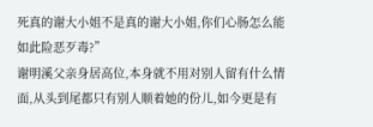死真的谢大小姐不是真的谢大小姐,你们心肠怎么能如此险恶歹毒?”
谢明溪父亲身居高位,本身就不用对别人留有什么情面,从头到尾都只有别人顺着她的份儿,如今更是有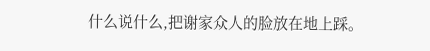什么说什么,把谢家众人的脸放在地上踩。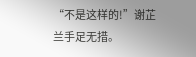“不是这样的!”谢芷兰手足无措。